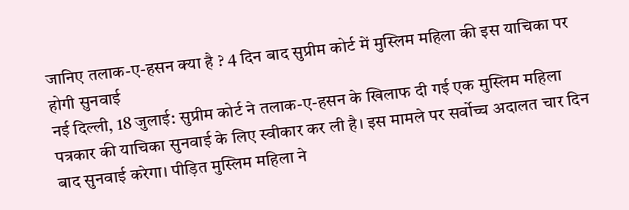जानिए तलाक-ए-हसन क्या है ? 4 दिन बाद सुप्रीम कोर्ट में मुस्लिम महिला की इस याचिका पर होगी सुनवाई
नई दिल्ली, 18 जुलाई: सुप्रीम कोर्ट ने तलाक-ए-हसन के खिलाफ दी गई एक मुस्लिम महिला पत्रकार की याचिका सुनवाई के लिए स्वीकार कर ली है। इस मामले पर सर्वोच्च अदालत चार दिन बाद सुनवाई करेगा। पीड़ित मुस्लिम महिला ने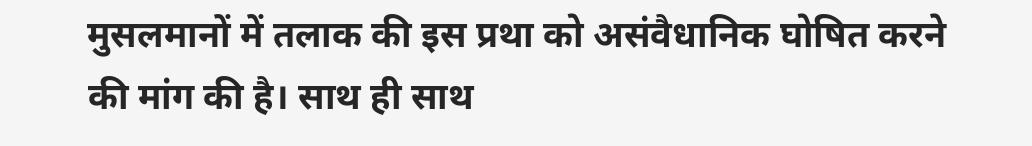मुसलमानों में तलाक की इस प्रथा को असंवैधानिक घोषित करने की मांग की है। साथ ही साथ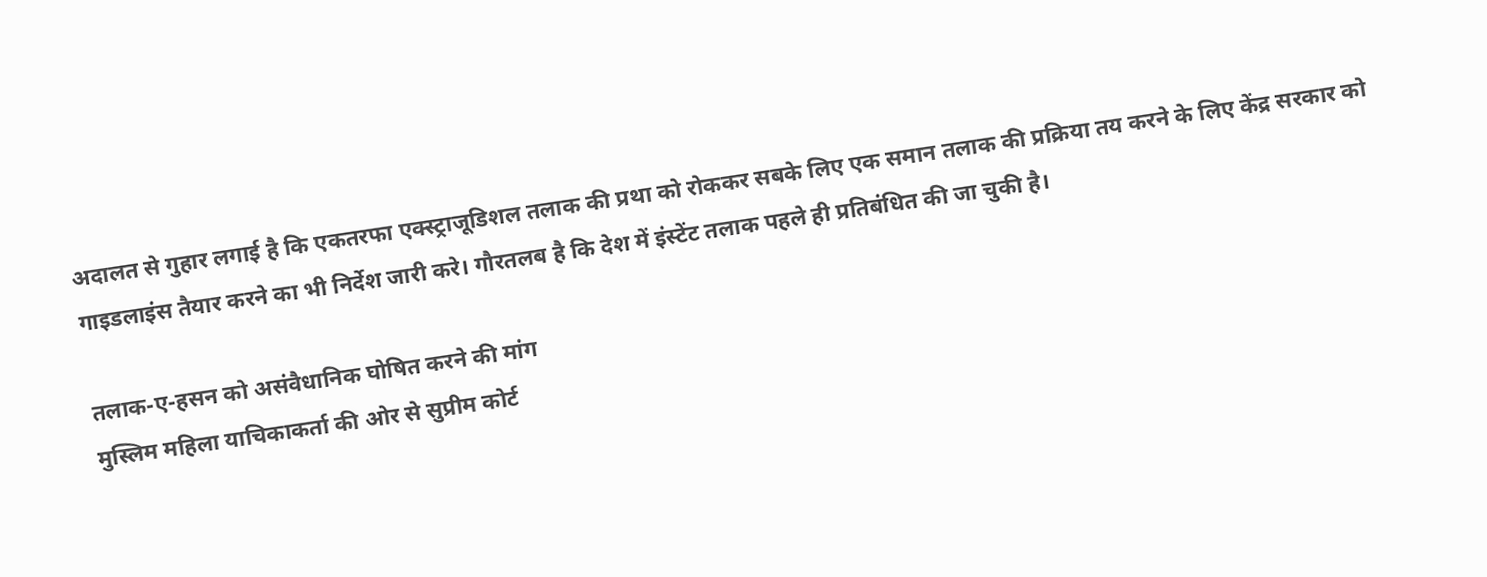अदालत से गुहार लगाई है कि एकतरफा एक्स्ट्राजूडिशल तलाक की प्रथा को रोककर सबके लिए एक समान तलाक की प्रक्रिया तय करने के लिए केंद्र सरकार को गाइडलाइंस तैयार करने का भी निर्देश जारी करे। गौरतलब है कि देश में इंस्टेंट तलाक पहले ही प्रतिबंधित की जा चुकी है।

तलाक-ए-हसन को असंवैधानिक घोषित करने की मांग
मुस्लिम महिला याचिकाकर्ता की ओर से सुप्रीम कोर्ट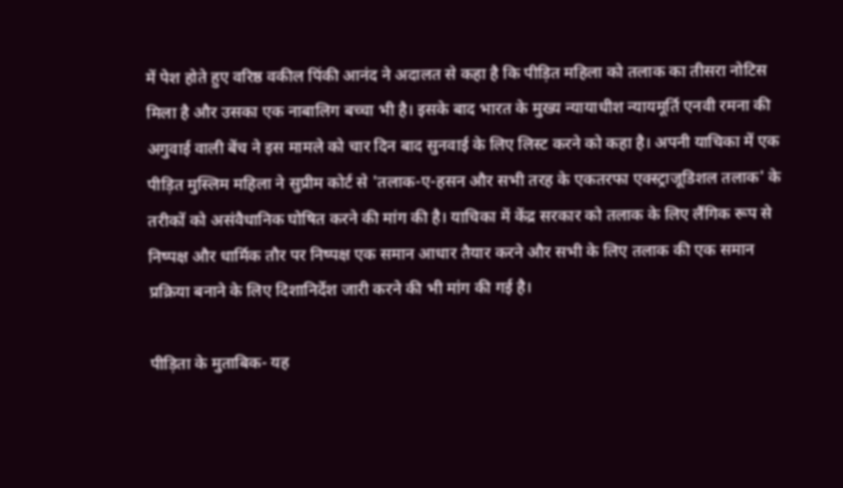में पेश होते हुए वरिष्ठ वकील पिंकी आनंद ने अदालत से कहा है कि पीड़ित महिला को तलाक का तीसरा नोटिस मिला है और उसका एक नाबालिग बच्चा भी है। इसके बाद भारत के मुख्य न्यायाधीश न्यायमूर्ति एनवी रमना की अगुवाई वाली बेंच ने इस मामले को चार दिन बाद सुनवाई के लिए लिस्ट करने को कहा है। अपनी याचिका में एक पीड़ित मुस्लिम महिला ने सुप्रीम कोर्ट से 'तलाक-ए-हसन और सभी तरह के एकतरफा एक्स्ट्राजूडिशल तलाक' के तरीकों को असंवैधानिक घोषित करने की मांग की है। याचिका में केंद्र सरकार को तलाक के लिए लैंगिक रूप से निष्पक्ष और धार्मिक तौर पर निष्पक्ष एक समान आधार तैयार करने और सभी के लिए तलाक की एक समान प्रक्रिया बनाने के लिए दिशानिर्देश जारी करने की भी मांग की गई है।

पीड़िता के मुताबिक- यह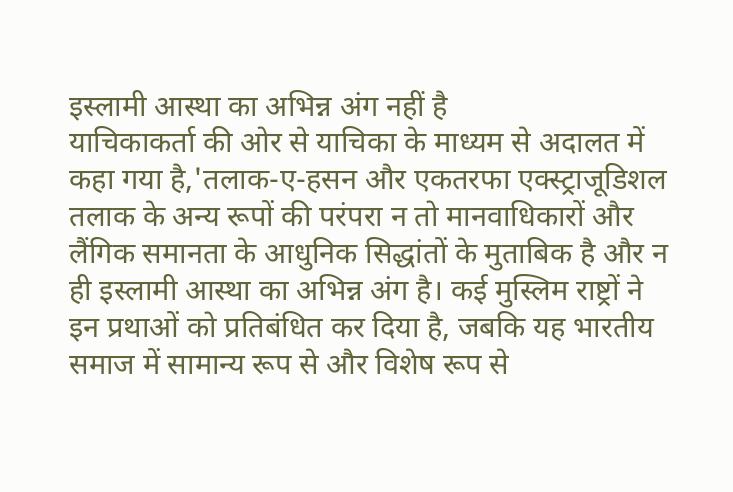इस्लामी आस्था का अभिन्न अंग नहीं है
याचिकाकर्ता की ओर से याचिका के माध्यम से अदालत में कहा गया है,'तलाक-ए-हसन और एकतरफा एक्स्ट्राजूडिशल तलाक के अन्य रूपों की परंपरा न तो मानवाधिकारों और लैंगिक समानता के आधुनिक सिद्धांतों के मुताबिक है और न ही इस्लामी आस्था का अभिन्न अंग है। कई मुस्लिम राष्ट्रों ने इन प्रथाओं को प्रतिबंधित कर दिया है, जबकि यह भारतीय समाज में सामान्य रूप से और विशेष रूप से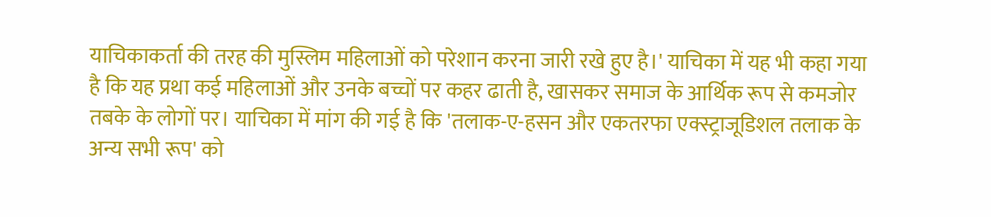याचिकाकर्ता की तरह की मुस्लिम महिलाओं को परेशान करना जारी रखे हुए है।' याचिका में यह भी कहा गया है कि यह प्रथा कई महिलाओं और उनके बच्चों पर कहर ढाती है, खासकर समाज के आर्थिक रूप से कमजोर तबके के लोगों पर। याचिका में मांग की गई है कि 'तलाक-ए-हसन और एकतरफा एक्स्ट्राजूडिशल तलाक के अन्य सभी रूप' को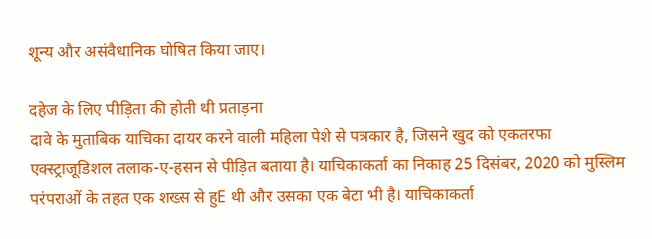शून्य और असंवैधानिक घोषित किया जाए।

दहेज के लिए पीड़िता की होती थी प्रताड़ना
दावे के मुताबिक याचिका दायर करने वाली महिला पेशे से पत्रकार है, जिसने खुद को एकतरफा एक्स्ट्राजूडिशल तलाक-ए-हसन से पीड़ित बताया है। याचिकाकर्ता का निकाह 25 दिसंबर, 2020 को मुस्लिम परंपराओं के तहत एक शख्स से हुE थी और उसका एक बेटा भी है। याचिकाकर्ता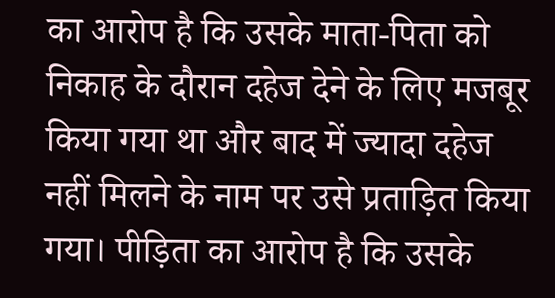का आरोप है कि उसके माता-पिता को निकाह के दौरान दहेज देने के लिए मजबूर किया गया था और बाद में ज्यादा दहेज नहीं मिलने के नाम पर उसे प्रताड़ित किया गया। पीड़िता का आरोप है कि उसके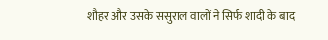शौहर और उसके ससुराल वालों ने सिर्फ शादी के बाद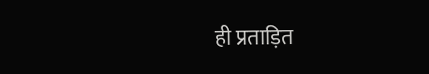ही प्रताड़ित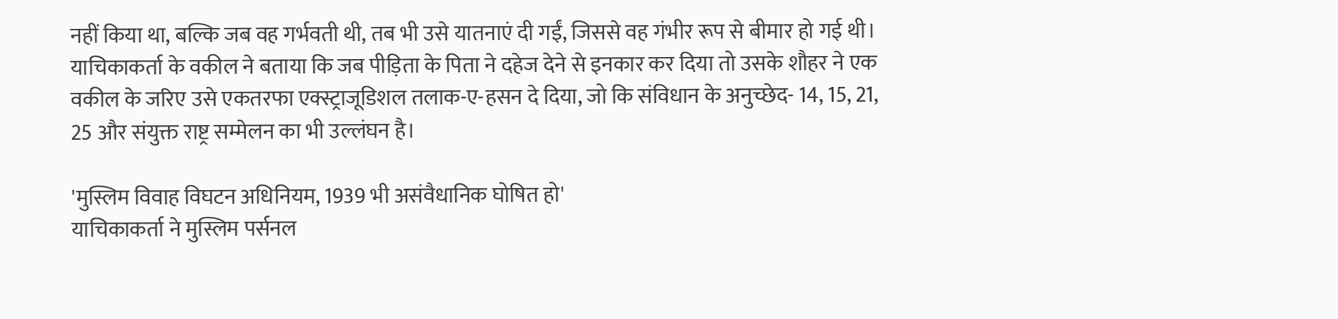नहीं किया था, बल्कि जब वह गर्भवती थी, तब भी उसे यातनाएं दी गईं, जिससे वह गंभीर रूप से बीमार हो गई थी। याचिकाकर्ता के वकील ने बताया कि जब पीड़िता के पिता ने दहेज देने से इनकार कर दिया तो उसके शौहर ने एक वकील के जरिए उसे एकतरफा एक्स्ट्राजूडिशल तलाक-ए-हसन दे दिया, जो कि संविधान के अनुच्छेद- 14, 15, 21, 25 और संयुक्त राष्ट्र सम्मेलन का भी उल्लंघन है।

'मुस्लिम विवाह विघटन अधिनियम, 1939 भी असंवैधानिक घोषित हो'
याचिकाकर्ता ने मुस्लिम पर्सनल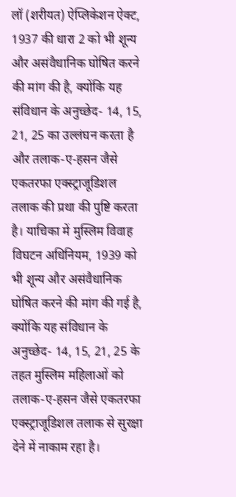लॉ (शरीयत) ऐप्लिकेशन ऐक्ट, 1937 की धारा 2 को भी शून्य और असंवैधानिक घोषित करने की मांग की है, क्योंकि यह संविधान के अनुच्छेद- 14, 15, 21, 25 का उल्लंघन करता है और तलाक-ए-हसन जैसे एकतरफा एक्स्ट्राजूडिशल तलाक की प्रथा की पुष्टि करता है। याचिका में मुस्लिम विवाह विघटन अधिनियम, 1939 को भी शून्य और असंवैधानिक घोषित करने की मांग की गई है, क्योंकि यह संविधान के अनुच्छेद- 14, 15, 21, 25 के तहत मुस्लिम महिलाओं को तलाक-ए-हसन जैसे एकतरफा एक्स्ट्राजूडिशल तलाक से सुरक्षा देने में नाकाम रहा है।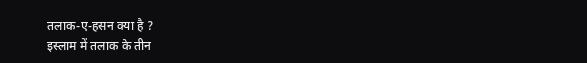तलाक-ए-हसन क्या है ?
इस्लाम में तलाक के तीन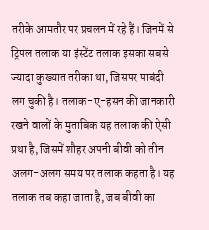तरीके आमतौर पर प्रचलन में रहे हैं। जिनमें से ट्रिपल तलाक या इंस्टेंट तलाक इसका सबसे ज्यादा कुख्यात तरीका था, जिसपर पाबंदी लग चुकी है। तलाक-ए-हसन की जानकारी रखने वालों के मुताबिक यह तलाक की ऐसी प्रथा है, जिसमें शौहर अपनी बीवी को तीन अलग-अलग समय पर तलाक कहता है। यह तलाक तब कहा जाता है, जब बीवी का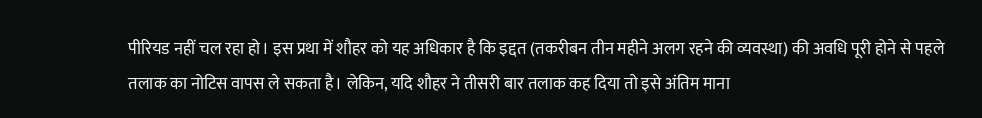पीरियड नहीं चल रहा हो। इस प्रथा में शौहर को यह अधिकार है कि इद्दत (तकरीबन तीन महीने अलग रहने की व्यवस्था) की अवधि पूरी होने से पहले तलाक का नोटिस वापस ले सकता है। लेकिन, यदि शौहर ने तीसरी बार तलाक कह दिया तो इसे अंतिम माना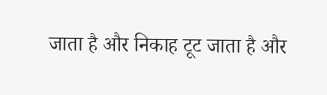जाता है और निकाह टूट जाता है और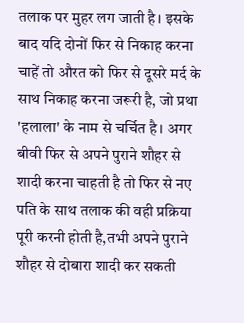तलाक पर मुहर लग जाती है। इसके बाद यदि दोनों फिर से निकाह करना चाहें तो औरत को फिर से दूसरे मर्द के साथ निकाह करना जरूरी है, जो प्रथा 'हलाला' के नाम से चर्चित है। अगर बीवी फिर से अपने पुराने शौहर से शादी करना चाहती है तो फिर से नए पति के साथ तलाक की वही प्रक्रिया पूरी करनी होती है,तभी अपने पुराने शौहर से दोबारा शादी कर सकती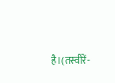है।(तस्वीरें-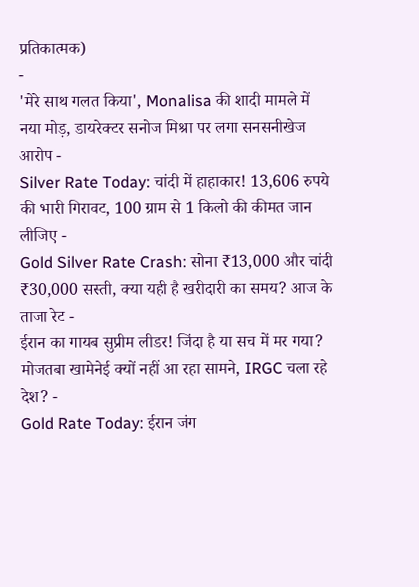प्रतिकात्मक)
-
'मेरे साथ गलत किया', Monalisa की शादी मामले में नया मोड़, डायरेक्टर सनोज मिश्रा पर लगा सनसनीखेज आरोप -
Silver Rate Today: चांदी में हाहाकार! 13,606 रुपये की भारी गिरावट, 100 ग्राम से 1 किलो की कीमत जान लीजिए -
Gold Silver Rate Crash: सोना ₹13,000 और चांदी ₹30,000 सस्ती, क्या यही है खरीदारी का समय? आज के ताजा रेट -
ईरान का गायब सुप्रीम लीडर! जिंदा है या सच में मर गया? मोजतबा खामेनेई क्यों नहीं आ रहा सामने, IRGC चला रहे देश? -
Gold Rate Today: ईरान जंग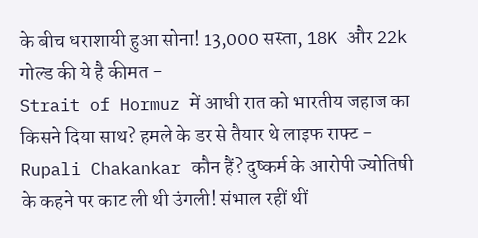के बीच धराशायी हुआ सोना! 13,000 सस्ता, 18K और 22k गोल्ड की ये है कीमत -
Strait of Hormuz में आधी रात को भारतीय जहाज का किसने दिया साथ? हमले के डर से तैयार थे लाइफ राफ्ट -
Rupali Chakankar कौन हैं? दुष्कर्म के आरोपी ज्योतिषी के कहने पर काट ली थी उंगली! संभाल रहीं थीं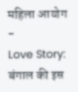महिला आयोग -
Love Story: बंगाल की इस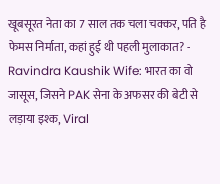खूबसूरत नेता का 7 साल तक चला चक्कर, पति है फेमस निर्माता, कहां हुई थी पहली मुलाकात? -
Ravindra Kaushik Wife: भारत का वो जासूस, जिसने PAK सेना के अफसर की बेटी से लड़ाया इश्क, Viral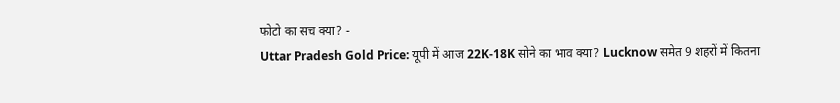फोटो का सच क्या? -
Uttar Pradesh Gold Price: यूपी में आज 22K-18K सोने का भाव क्या? Lucknow समेत 9 शहरों में कितना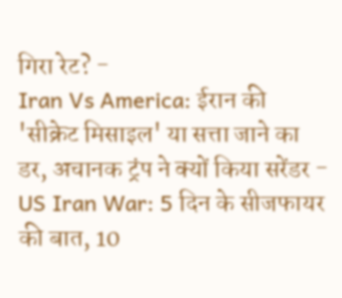गिरा रेट? -
Iran Vs America: ईरान की 'सीक्रेट मिसाइल' या सत्ता जाने का डर, अचानक ट्रंप ने क्यों किया सरेंडर -
US Iran War: 5 दिन के सीजफायर की बात, 10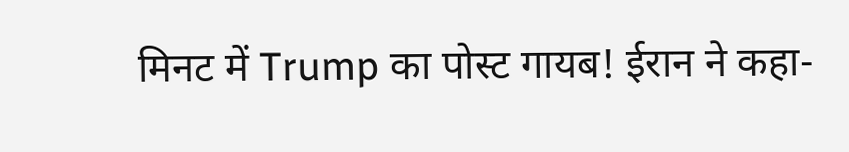मिनट में Trump का पोस्ट गायब! ईरान ने कहा-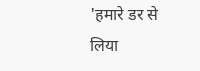'हमारे डर से लिया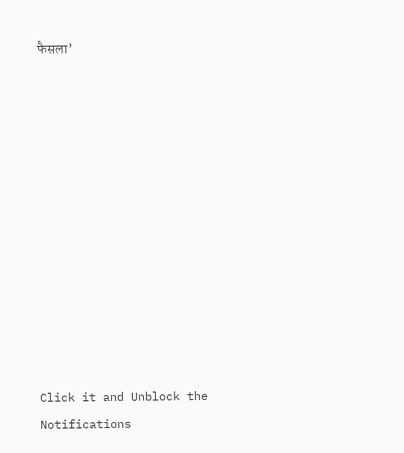फैसला’












Click it and Unblock the Notifications